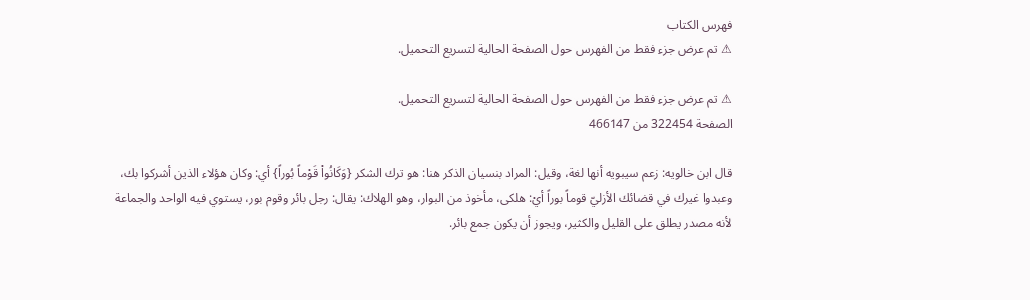فهرس الكتاب
⚠ تم عرض جزء فقط من الفهرس حول الصفحة الحالية لتسريع التحميل.

⚠ تم عرض جزء فقط من الفهرس حول الصفحة الحالية لتسريع التحميل.
الصفحة 322454 من 466147

قال ابن خالويه: زعم سيبويه أنها لغة، وقيل: المراد بنسيان الذكر هنا: هو ترك الشكر {وَكَانُواْ قَوْماً بُوراً} أي: وكان هؤلاء الذين أشركوا بك، وعبدوا غيرك في قضائك الأزليّ قوماً بوراً أيْ: هلكى، مأخوذ من البوار، وهو الهلاك: يقال: رجل بائر وقوم بور، يستوي فيه الواحد والجماعة لأنه مصدر يطلق على القليل والكثير، ويجوز أن يكون جمع بائر.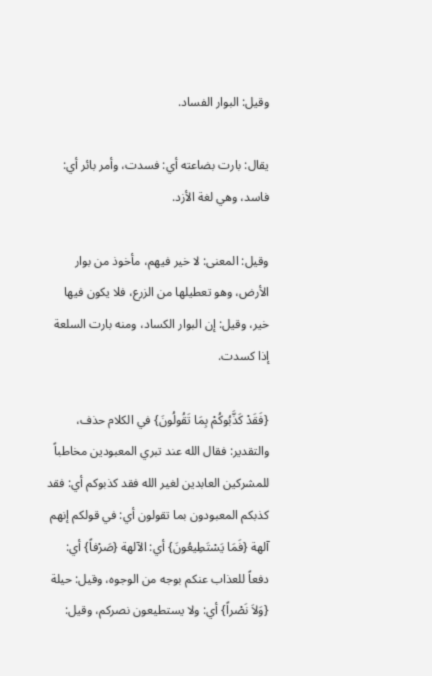وقيل: البوار الفساد.

يقال: بارت بضاعته أي: فسدت، وأمر بائر أي: فاسد، وهي لغة الأزد.

وقيل: المعنى: لا خير فيهم، مأخوذ من بوار الأرض، وهو تعطيلها من الزرع، فلا يكون فيها خير، وقيل: إن البوار الكساد، ومنه بارت السلعة إذا كسدت.

{فَقَدْ كَذَّبُوكُمْ بِمَا تَقُولُونَ} في الكلام حذف، والتقدير: فقال الله عند تبري المعبودين مخاطباً للمشركين العابدين لغير الله فقد كذبوكم أي: فقد كذبكم المعبودون بما تقولون أي: في قولكم إنهم آلهة {فَمَا يَسْتَطِيعُونَ} أي: الآلهة {صَرْفاً} أي: دفعاً للعذاب عنكم بوجه من الوجوه، وقيل: حيلة {وَلاَ نَصْراً} أي: ولا يستطيعون نصركم، وقيل: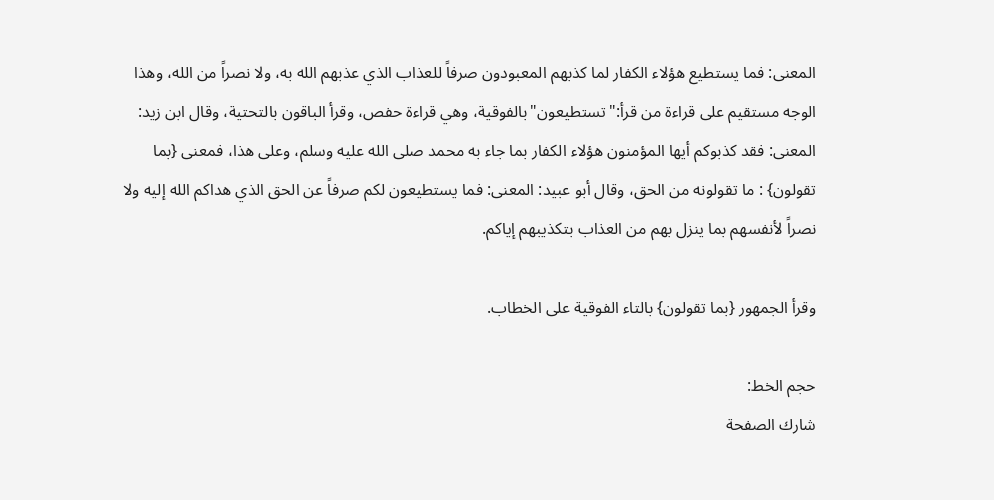المعنى: فما يستطيع هؤلاء الكفار لما كذبهم المعبودون صرفاً للعذاب الذي عذبهم الله به، ولا نصراً من الله، وهذا الوجه مستقيم على قراءة من قرأ:"تستطيعون"بالفوقية، وهي قراءة حفص، وقرأ الباقون بالتحتية، وقال ابن زيد: المعنى: فقد كذبوكم أيها المؤمنون هؤلاء الكفار بما جاء به محمد صلى الله عليه وسلم، وعلى هذا، فمعنى {بما تقولون} : ما تقولونه من الحق، وقال أبو عبيد: المعنى: فما يستطيعون لكم صرفاً عن الحق الذي هداكم الله إليه ولا نصراً لأنفسهم بما ينزل بهم من العذاب بتكذيبهم إياكم.

وقرأ الجمهور {بما تقولون} بالتاء الفوقية على الخطاب.

حجم الخط:
شارك الصفحة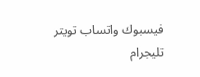فيسبوك واتساب تويتر تليجرام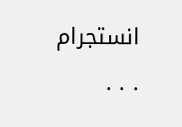انستجرام
. . .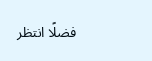فضلًا انتظر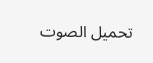تحميل الصوت